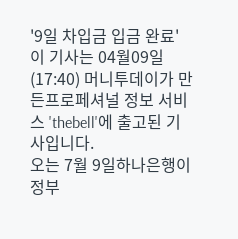'9일 차입금 입금 완료'
이 기사는 04월09일(17:40) 머니투데이가 만든프로페셔널 정보 서비스 'thebell'에 출고된 기사입니다.
오는 7월 9일하나은행이 정부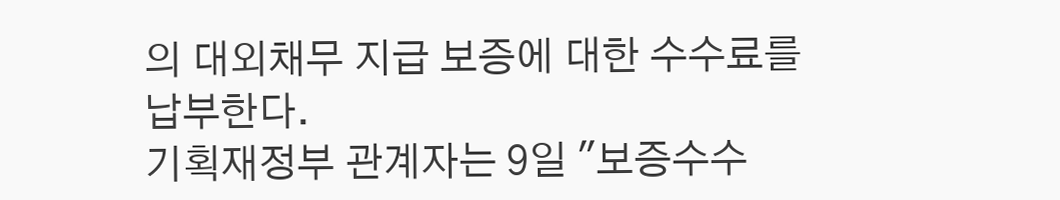의 대외채무 지급 보증에 대한 수수료를 납부한다.
기획재정부 관계자는 9일 "보증수수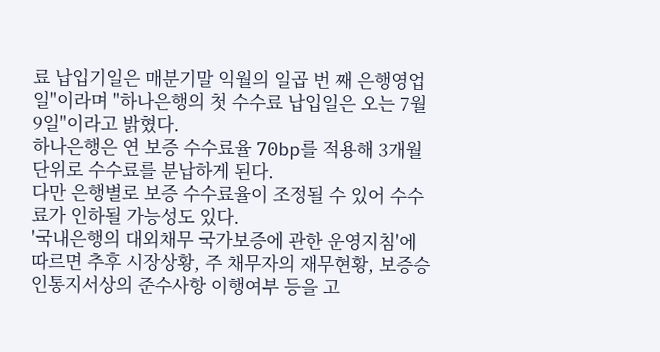료 납입기일은 매분기말 익월의 일곱 번 째 은행영업일"이라며 "하나은행의 첫 수수료 납입일은 오는 7월9일"이라고 밝혔다.
하나은행은 연 보증 수수료율 70bp를 적용해 3개월 단위로 수수료를 분납하게 된다.
다만 은행별로 보증 수수료율이 조정될 수 있어 수수료가 인하될 가능성도 있다.
'국내은행의 대외채무 국가보증에 관한 운영지침'에 따르면 추후 시장상황, 주 채무자의 재무현황, 보증승인통지서상의 준수사항 이행여부 등을 고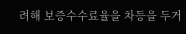려해 보증수수료율을 차등을 두거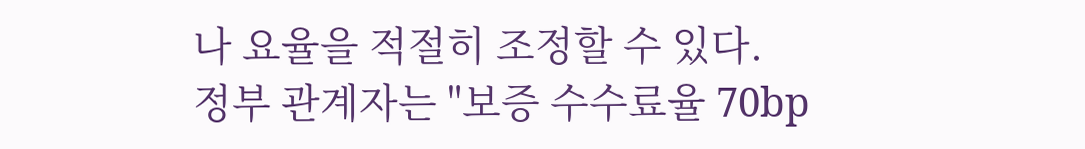나 요율을 적절히 조정할 수 있다.
정부 관계자는 "보증 수수료율 70bp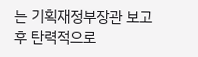는 기획재정부장관 보고 후 탄력적으로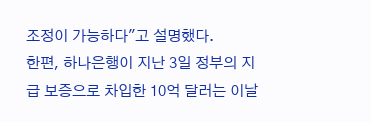조정이 가능하다"고 설명했다.
한편, 하나은행이 지난 3일 정부의 지급 보증으로 차입한 10억 달러는 이날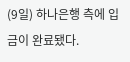(9일) 하나은행 측에 입금이 완료됐다.